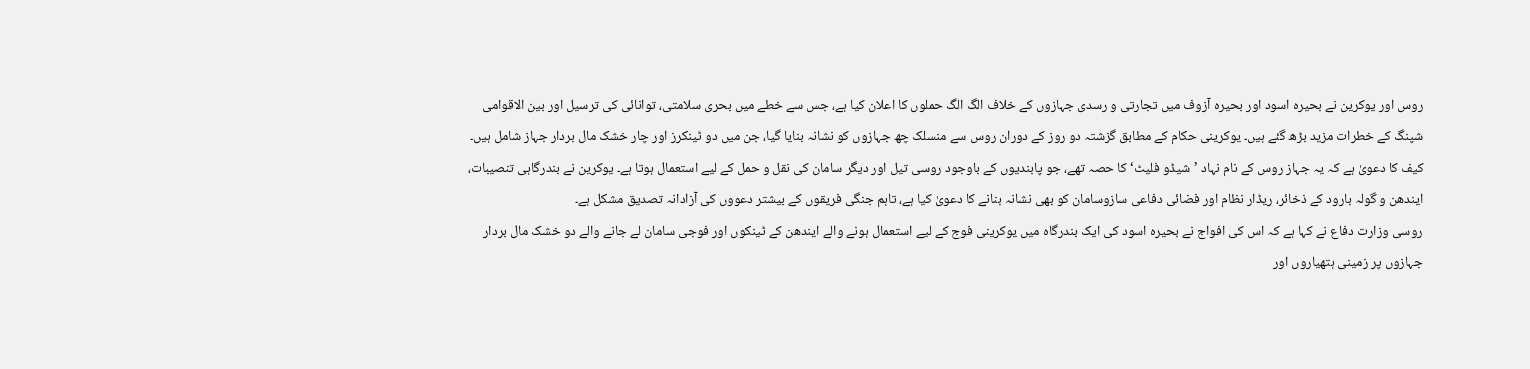روس اور یوکرین نے بحیرہ اسود اور بحیرہ آزوف میں تجارتی و رسدی جہازوں کے خلاف الگ الگ حملوں کا اعلان کیا ہے، جس سے خطے میں بحری سلامتی، توانائی کی ترسیل اور بین الاقوامی شپنگ کے خطرات مزید بڑھ گئے ہیں۔ یوکرینی حکام کے مطابق گزشتہ دو روز کے دوران روس سے منسلک چھ جہازوں کو نشانہ بنایا گیا، جن میں دو ٹینکرز اور چار خشک مال بردار جہاز شامل ہیں۔ کیف کا دعویٰ ہے کہ یہ جہاز روس کے نام نہاد ’شیڈو فلیٹ‘ کا حصہ تھے، جو پابندیوں کے باوجود روسی تیل اور دیگر سامان کی نقل و حمل کے لیے استعمال ہوتا ہے۔ یوکرین نے بندرگاہی تنصیبات، ایندھن و گولہ بارود کے ذخائر، ریڈار نظام اور فضائی دفاعی سازوسامان کو بھی نشانہ بنانے کا دعویٰ کیا ہے، تاہم جنگی فریقوں کے بیشتر دعووں کی آزادانہ تصدیق مشکل ہے۔
روسی وزارت دفاع نے کہا ہے کہ اس کی افواج نے بحیرہ اسود کی ایک بندرگاہ میں یوکرینی فوج کے لیے استعمال ہونے والے ایندھن کے ٹینکوں اور فوجی سامان لے جانے والے دو خشک مال بردار جہازوں پر زمینی ہتھیاروں اور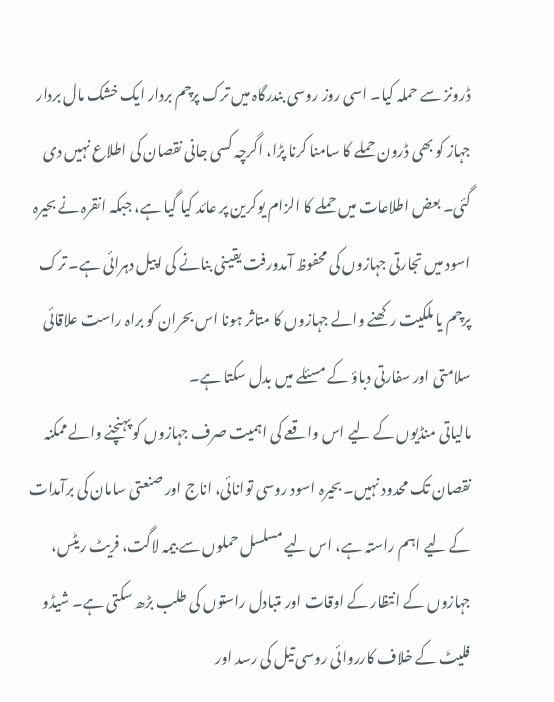ڈرونز سے حملہ کیا۔ اسی روز روسی بندرگاہ میں ترک پرچم بردار ایک خشک مال بردار جہاز کو بھی ڈرون حملے کا سامنا کرنا پڑا، اگرچہ کسی جانی نقصان کی اطلاع نہیں دی گئی۔ بعض اطلاعات میں حملے کا الزام یوکرین پر عائد کیا گیا ہے، جبکہ انقرہ نے بحیرہ اسود میں تجارتی جہازوں کی محفوظ آمدورفت یقینی بنانے کی اپیل دہرائی ہے۔ ترک پرچم یا ملکیت رکھنے والے جہازوں کا متاثر ہونا اس بحران کو براہ راست علاقائی سلامتی اور سفارتی دباؤ کے مسئلے میں بدل سکتا ہے۔
مالیاتی منڈیوں کے لیے اس واقعے کی اہمیت صرف جہازوں کو پہنچنے والے ممکنہ نقصان تک محدود نہیں۔ بحیرہ اسود روسی توانائی، اناج اور صنعتی سامان کی برآمدات کے لیے اہم راستہ ہے، اس لیے مسلسل حملوں سے بیمہ لاگت، فریٹ ریٹس، جہازوں کے انتظار کے اوقات اور متبادل راستوں کی طلب بڑھ سکتی ہے۔ شیڈو فلیٹ کے خلاف کارروائی روسی تیل کی رسد اور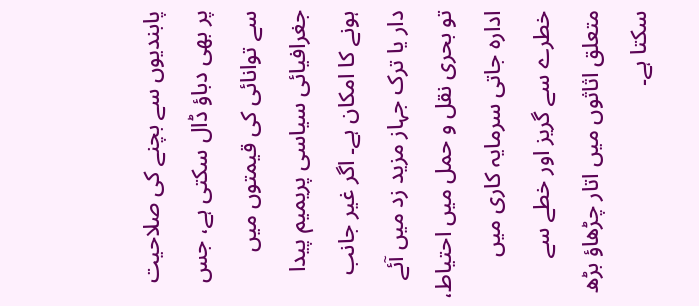پابندیوں سے بچنے کی صلاحیت پر بھی دباؤ ڈال سکتی ہے، جس سے توانائی کی قیمتوں میں جغرافیائی سیاسی پریمیم پیدا ہونے کا امکان ہے۔ اگر غیر جانب دار یا ترک جہاز مزید زد میں آئے تو بحری نقل و حمل میں احتیاط، ادارہ جاتی سرمایہ کاری میں خطرے سے گریز اور خطے سے متعلق اثاثوں میں اتار چڑھاؤ بڑھ سکتا ہے۔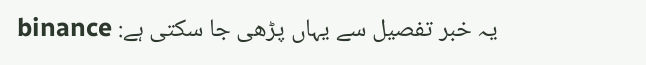یہ خبر تفصیل سے یہاں پڑھی جا سکتی ہے: binance